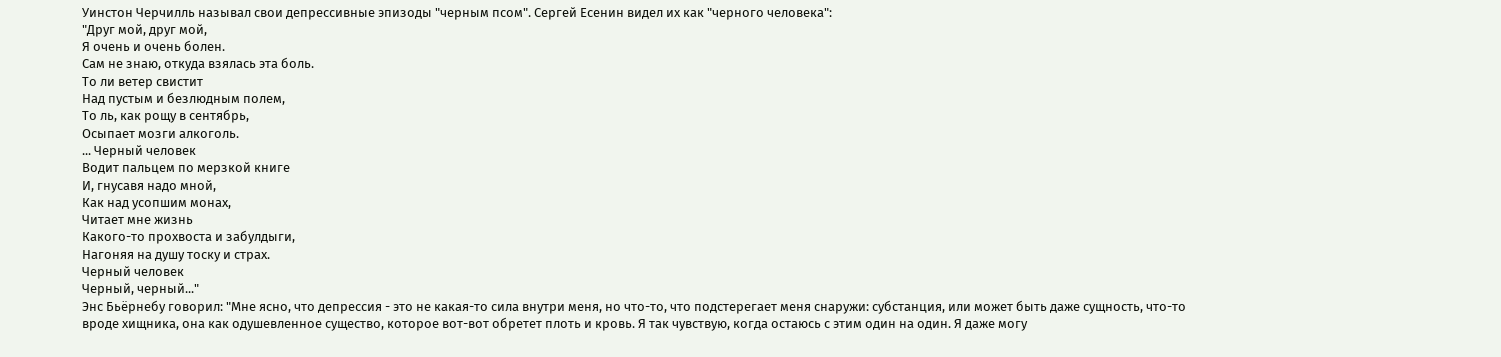Уинстон Черчилль называл свои депрессивные эпизоды "черным псом". Сергей Есенин видел их как "черного человека":
"Друг мой, друг мой,
Я очень и очень болен.
Сам не знаю, откуда взялась эта боль.
То ли ветер свистит
Над пустым и безлюдным полем,
То ль, как рощу в сентябрь,
Осыпает мозги алкоголь.
... Черный человек
Водит пальцем по мерзкой книге
И, гнусавя надо мной,
Как над усопшим монах,
Читает мне жизнь
Какого-то прохвоста и забулдыги,
Нагоняя на душу тоску и страх.
Черный человек
Черный, черный..."
Энс Бьёрнебу говорил: "Мне ясно, что депрессия - это не какая-то сила внутри меня, но что-то, что подстерегает меня снаружи: субстанция, или может быть даже сущность, что-то вроде хищника, она как одушевленное существо, которое вот-вот обретет плоть и кровь. Я так чувствую, когда остаюсь с этим один на один. Я даже могу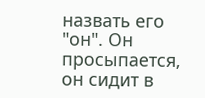назвать его "он". Он просыпается, он сидит в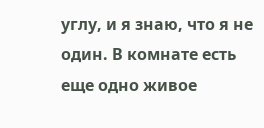углу, и я знаю, что я не один. В комнате есть еще одно живое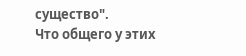существо".
Что общего у этих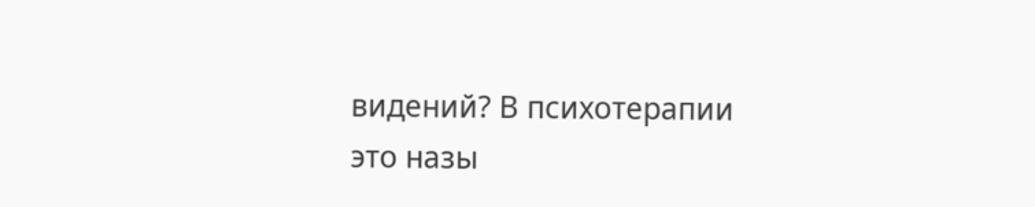видений? В психотерапии это назы